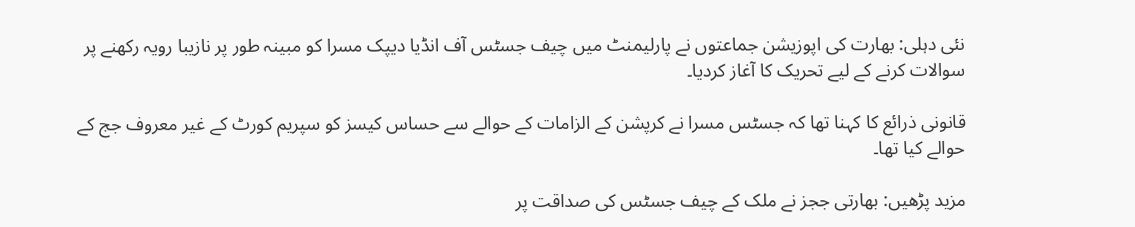نئی دہلی: بھارت کی اپوزیشن جماعتوں نے پارلیمنٹ میں چیف جسٹس آف انڈیا دیپک مسرا کو مبینہ طور پر نازیبا رویہ رکھنے پر سوالات کرنے کے لیے تحریک کا آغاز کردیا۔

قانونی ذرائع کا کہنا تھا کہ جسٹس مسرا نے کرپشن کے الزامات کے حوالے سے حساس کیسز کو سپریم کورٹ کے غیر معروف جج کے حوالے کیا تھا۔

مزید پڑھیں: بھارتی ججز نے ملک کے چیف جسٹس کی صداقت پر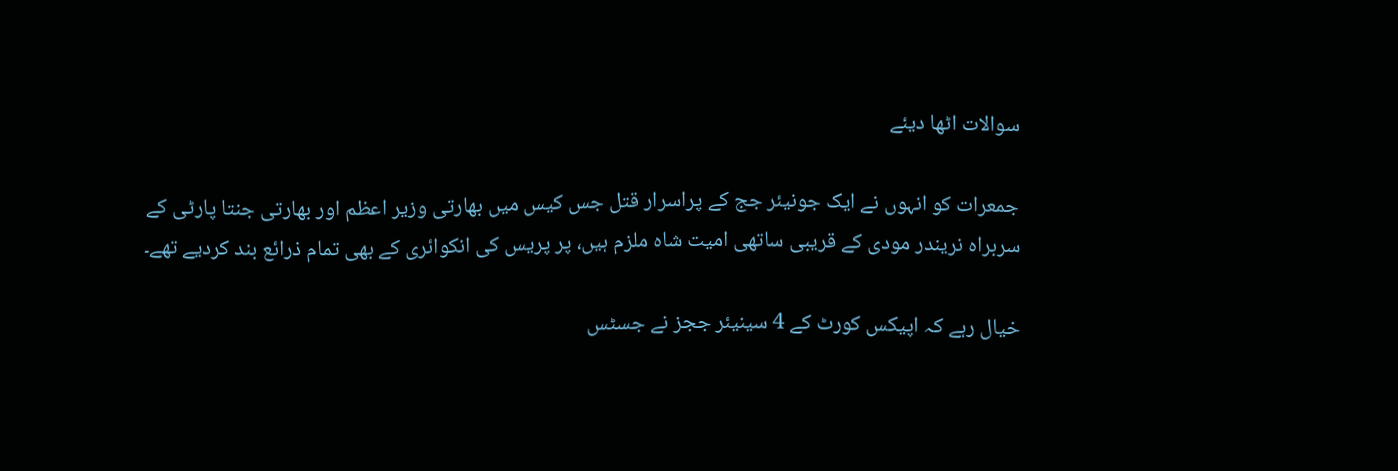سوالات اٹھا دیئے

جمعرات کو انہوں نے ایک جونیئر جج کے پراسرار قتل جس کیس میں بھارتی وزیر اعظم اور بھارتی جنتا پارٹی کے سربراہ نریندر مودی کے قریبی ساتھی امیت شاہ ملزم ہیں، پر پریس کی انکوائری کے بھی تمام ذرائع بند کردیے تھے۔

خیال رہے کہ اپیکس کورٹ کے 4 سینیئر ججز نے جسٹس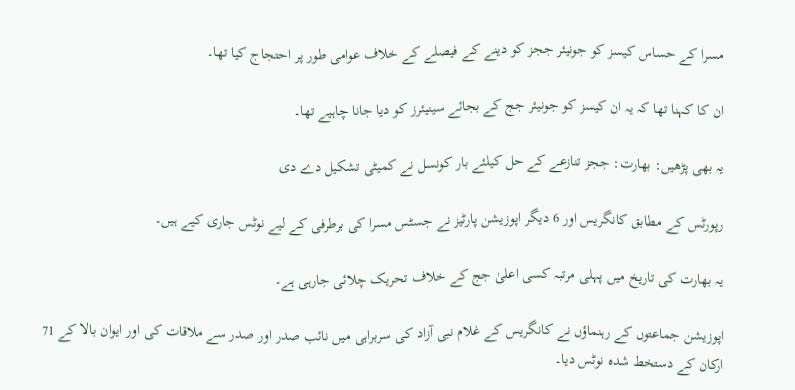مسرا کے حساس کیسز کو جونیئر ججز کو دینے کے فیصلے کے خلاف عوامی طور پر احتجاج کیا تھا۔

ان کا کہنا تھا کہ یہ ان کیسز کو جونیئر جج کے بجائے سینیئرز کو دیا جانا چاہیے تھا۔

یہ بھی پڑھیں: بھارت: ججز تنازعے کے حل کیلئے بار کونسل نے کمیٹی تشکیل دے دی

رپورٹس کے مطابق کانگریس اور 6 دیگر اپوزیشن پارٹیز نے جسٹس مسرا کی برطرفی کے لیے نوٹس جاری کیے ہیں۔

یہ بھارت کی تاریخ میں پہلی مرتبہ کسی اعلیٰ جج کے خلاف تحریک چلائی جارہی ہے۔

اپوزیشن جماعتوں کے رہنماؤں نے کانگریس کے غلام نبی آزاد کی سربراہی میں نائب صدر اور صدر سے ملاقات کی اور ایوان بالا کے 71 ارکان کے دستخط شدہ نوٹس دیا۔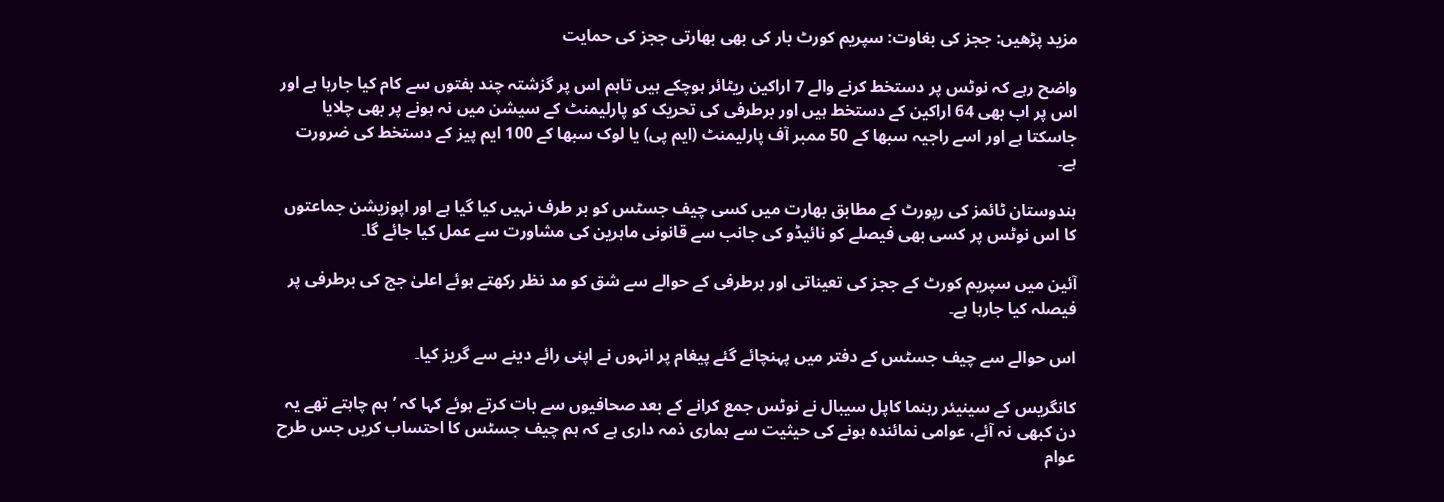مزید پڑھیں: ججز کی بغاوت: سپریم کورٹ بار کی بھی بھارتی ججز کی حمایت

واضح رہے کہ نوٹس پر دستخط کرنے والے 7 اراکین ریٹائر ہوچکے ہیں تاہم اس پر گزشتہ چند ہفتوں سے کام کیا جارہا ہے اور اس پر اب بھی 64 اراکین کے دستخط ہیں اور برطرفی کی تحریک کو پارلیمنٹ کے سیشن میں نہ ہونے پر بھی چلایا جاسکتا ہے اور اسے راجیہ سبھا کے 50 ممبر آف پارلیمنٹ (ایم پی) یا لوک سبھا کے 100 ایم پیز کے دستخط کی ضرورت ہے۔

ہندوستان ٹائمز کی رپورٹ کے مطابق بھارت میں کسی چیف جسٹس کو بر طرف نہیں کیا گیا ہے اور اپوزیشن جماعتوں کا اس نوٹس پر کسی بھی فیصلے کو نائیڈو کی جانب سے قانونی ماہرین کی مشاورت سے عمل کیا جائے گا۔

آئین میں سپریم کورٹ کے ججز کی تعیناتی اور برطرفی کے حوالے سے شق کو مد نظر رکھتے ہوئے اعلیٰ جج کی برطرفی پر فیصلہ کیا جارہا ہے۔

اس حوالے سے چیف جسٹس کے دفتر میں پہنچائے گئے پیغام پر انہوں نے اپنی رائے دینے سے گریز کیا۔

کانگریس کے سینیئر رہنما کاپل سیبال نے نوٹس جمع کرانے کے بعد صحافیوں سے بات کرتے ہوئے کہا کہ ’ہم چاہتے تھے یہ دن کبھی نہ آئے، عوامی نمائندہ ہونے کی حیثیت سے ہماری ذمہ داری ہے کہ ہم چیف جسٹس کا احتساب کریں جس طرح عوام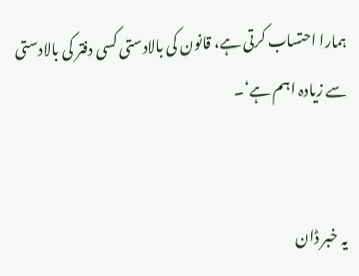ہمارا احتساب کرتی ہے، قانون کی بالادستی کسی دفتر کی بالادستی سے زیادہ اہم ہے‘۔


یہ خبر ڈان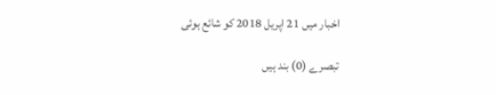اخبار میں 21 اپریل 2018 کو شائع ہوئی

تبصرے (0) بند ہیں